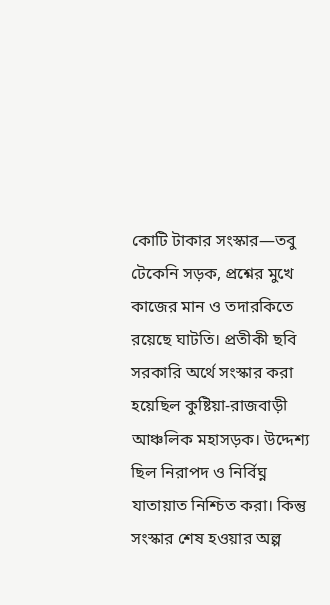কোটি টাকার সংস্কার—তবু টেকেনি সড়ক, প্রশ্নের মুখে কাজের মান ও তদারকিতে রয়েছে ঘাটতি। প্রতীকী ছবি
সরকারি অর্থে সংস্কার করা হয়েছিল কুষ্টিয়া-রাজবাড়ী আঞ্চলিক মহাসড়ক। উদ্দেশ্য ছিল নিরাপদ ও নির্বিঘ্ন যাতায়াত নিশ্চিত করা। কিন্তু সংস্কার শেষ হওয়ার অল্প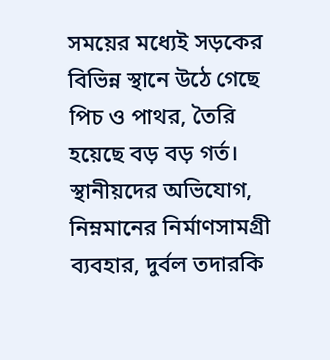সময়ের মধ্যেই সড়কের বিভিন্ন স্থানে উঠে গেছে পিচ ও পাথর, তৈরি হয়েছে বড় বড় গর্ত। স্থানীয়দের অভিযোগ, নিম্নমানের নির্মাণসামগ্রী ব্যবহার, দুর্বল তদারকি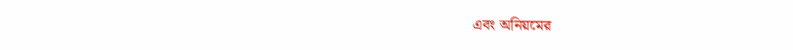এবং অনিয়মের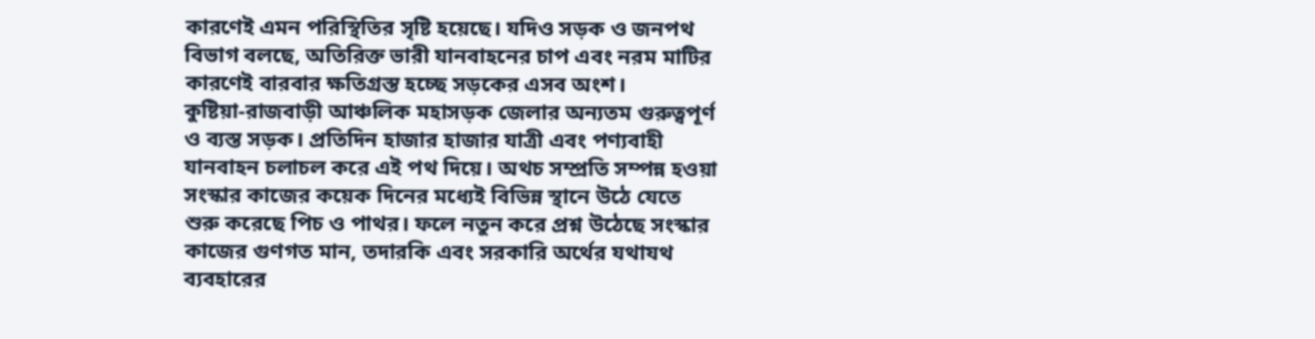কারণেই এমন পরিস্থিতির সৃষ্টি হয়েছে। যদিও সড়ক ও জনপথ বিভাগ বলছে, অতিরিক্ত ভারী যানবাহনের চাপ এবং নরম মাটির কারণেই বারবার ক্ষতিগ্রস্ত হচ্ছে সড়কের এসব অংশ।
কুষ্টিয়া-রাজবাড়ী আঞ্চলিক মহাসড়ক জেলার অন্যতম গুরুত্বপূর্ণ ও ব্যস্ত সড়ক। প্রতিদিন হাজার হাজার যাত্রী এবং পণ্যবাহী যানবাহন চলাচল করে এই পথ দিয়ে। অথচ সম্প্রতি সম্পন্ন হওয়া সংস্কার কাজের কয়েক দিনের মধ্যেই বিভিন্ন স্থানে উঠে যেতে শুরু করেছে পিচ ও পাথর। ফলে নতুন করে প্রশ্ন উঠেছে সংস্কার কাজের গুণগত মান, তদারকি এবং সরকারি অর্থের যথাযথ ব্যবহারের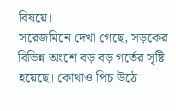বিষয়ে।
সরেজমিনে দেখা গেছে, সড়কের বিভিন্ন অংশে বড় বড় গর্তের সৃষ্টি হয়েছে। কোথাও পিচ উঠে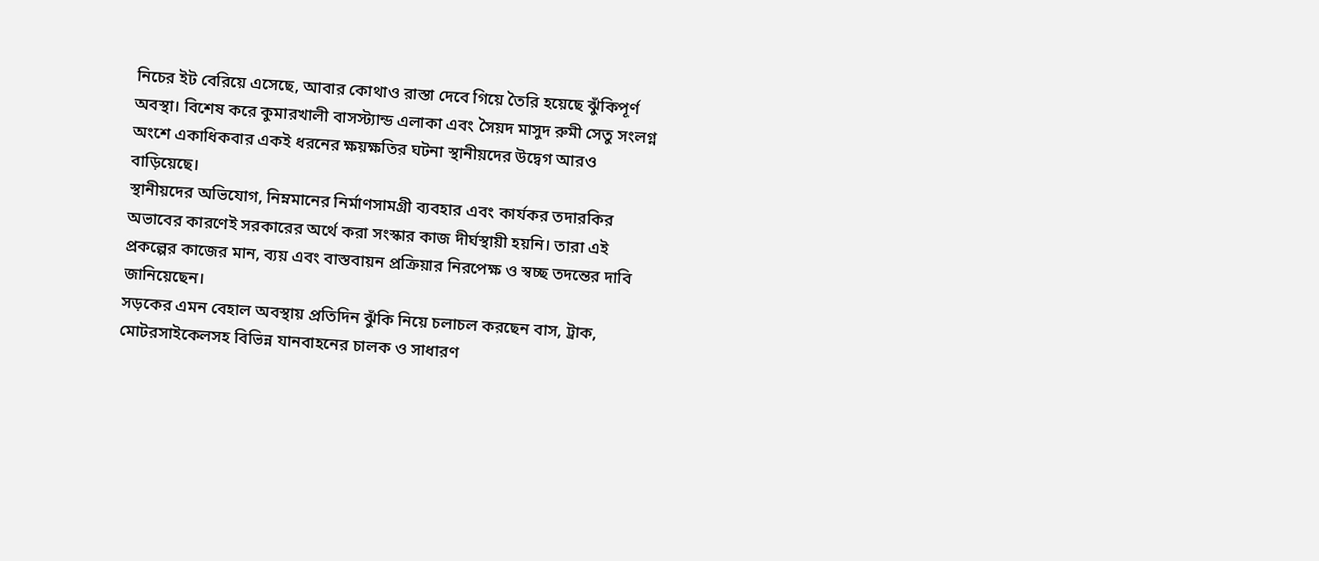নিচের ইট বেরিয়ে এসেছে, আবার কোথাও রাস্তা দেবে গিয়ে তৈরি হয়েছে ঝুঁকিপূর্ণ অবস্থা। বিশেষ করে কুমারখালী বাসস্ট্যান্ড এলাকা এবং সৈয়দ মাসুদ রুমী সেতু সংলগ্ন অংশে একাধিকবার একই ধরনের ক্ষয়ক্ষতির ঘটনা স্থানীয়দের উদ্বেগ আরও বাড়িয়েছে।
স্থানীয়দের অভিযোগ, নিম্নমানের নির্মাণসামগ্রী ব্যবহার এবং কার্যকর তদারকির অভাবের কারণেই সরকারের অর্থে করা সংস্কার কাজ দীর্ঘস্থায়ী হয়নি। তারা এই প্রকল্পের কাজের মান, ব্যয় এবং বাস্তবায়ন প্রক্রিয়ার নিরপেক্ষ ও স্বচ্ছ তদন্তের দাবি জানিয়েছেন।
সড়কের এমন বেহাল অবস্থায় প্রতিদিন ঝুঁকি নিয়ে চলাচল করছেন বাস, ট্রাক, মোটরসাইকেলসহ বিভিন্ন যানবাহনের চালক ও সাধারণ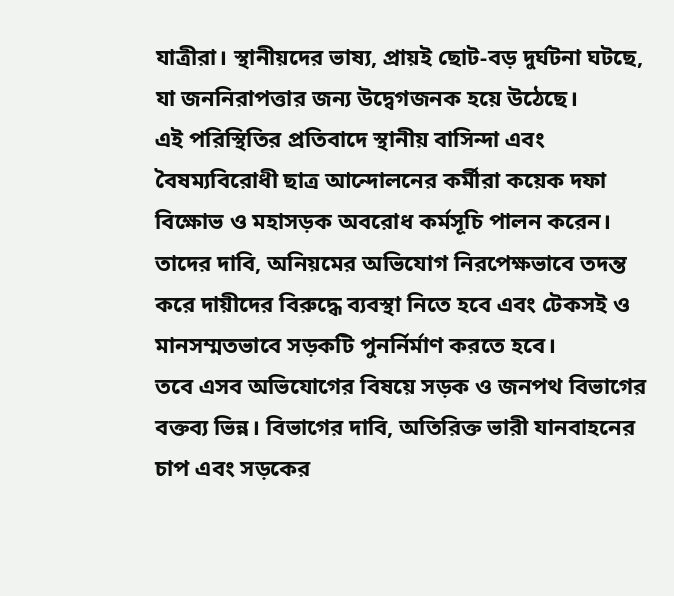যাত্রীরা। স্থানীয়দের ভাষ্য, প্রায়ই ছোট-বড় দুর্ঘটনা ঘটছে, যা জননিরাপত্তার জন্য উদ্বেগজনক হয়ে উঠেছে।
এই পরিস্থিতির প্রতিবাদে স্থানীয় বাসিন্দা এবং বৈষম্যবিরোধী ছাত্র আন্দোলনের কর্মীরা কয়েক দফা বিক্ষোভ ও মহাসড়ক অবরোধ কর্মসূচি পালন করেন। তাদের দাবি, অনিয়মের অভিযোগ নিরপেক্ষভাবে তদন্ত করে দায়ীদের বিরুদ্ধে ব্যবস্থা নিতে হবে এবং টেকসই ও মানসম্মতভাবে সড়কটি পুনর্নির্মাণ করতে হবে।
তবে এসব অভিযোগের বিষয়ে সড়ক ও জনপথ বিভাগের বক্তব্য ভিন্ন। বিভাগের দাবি, অতিরিক্ত ভারী যানবাহনের চাপ এবং সড়কের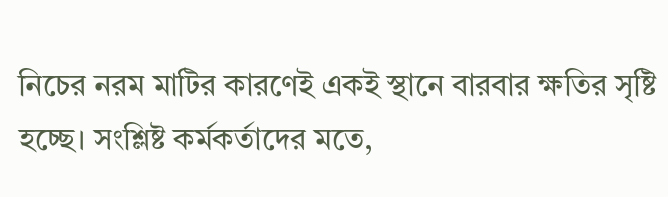নিচের নরম মাটির কারণেই একই স্থানে বারবার ক্ষতির সৃষ্টি হচ্ছে। সংশ্লিষ্ট কর্মকর্তাদের মতে,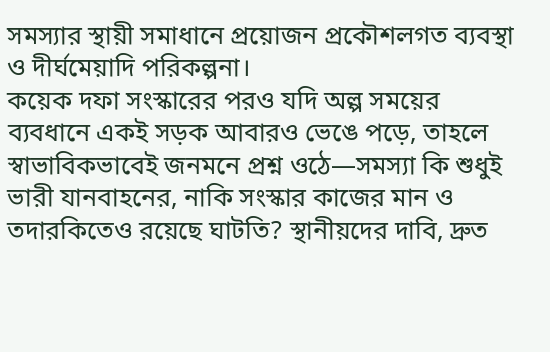সমস্যার স্থায়ী সমাধানে প্রয়োজন প্রকৌশলগত ব্যবস্থা ও দীর্ঘমেয়াদি পরিকল্পনা।
কয়েক দফা সংস্কারের পরও যদি অল্প সময়ের ব্যবধানে একই সড়ক আবারও ভেঙে পড়ে, তাহলে স্বাভাবিকভাবেই জনমনে প্রশ্ন ওঠে—সমস্যা কি শুধুই ভারী যানবাহনের, নাকি সংস্কার কাজের মান ও তদারকিতেও রয়েছে ঘাটতি? স্থানীয়দের দাবি, দ্রুত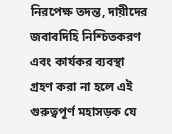নিরপেক্ষ তদন্ত, দায়ীদের জবাবদিহি নিশ্চিতকরণ এবং কার্যকর ব্যবস্থা গ্রহণ করা না হলে এই গুরুত্বপূর্ণ মহাসড়ক যে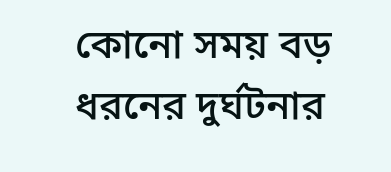কোনো সময় বড় ধরনের দুর্ঘটনার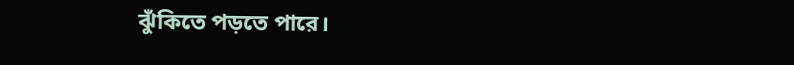ঝুঁকিতে পড়তে পারে।